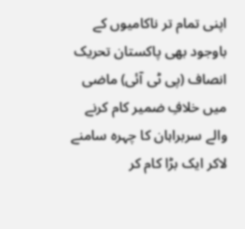اپنی تمام تر ناکامیوں کے باوجود بھی پاکستان تحریک انصاف (پی ٹی آئی) ماضی میں خلافِ ضمیر کام کرنے والے سربراہان کا چہرہ سامنے لاکر ایک بڑا کام کر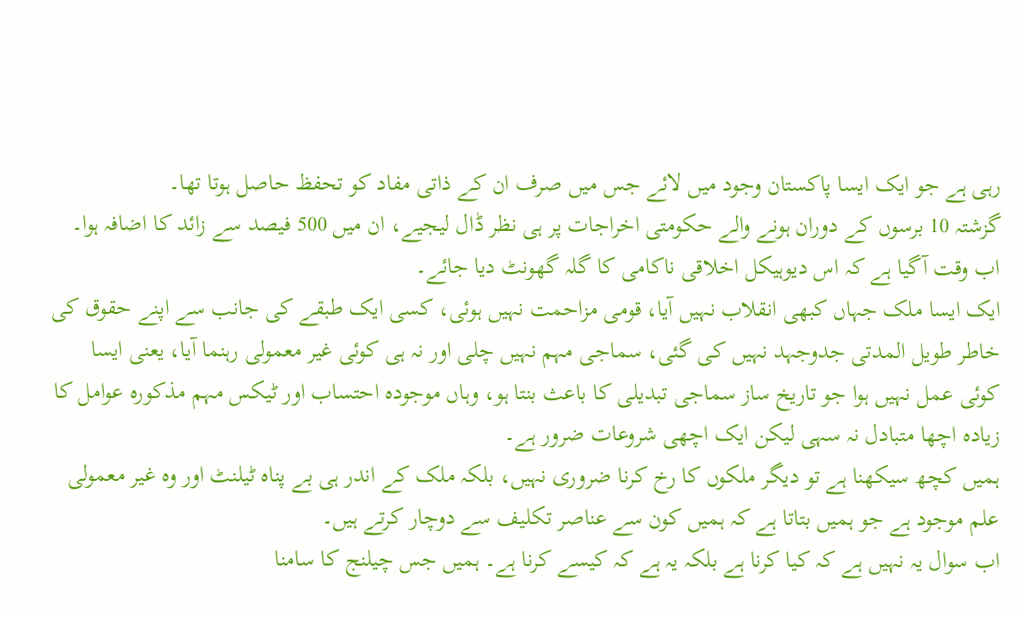رہی ہے جو ایک ایسا پاکستان وجود میں لائے جس میں صرف ان کے ذاتی مفاد کو تحفظ حاصل ہوتا تھا۔
گزشتہ 10 برسوں کے دوران ہونے والے حکومتی اخراجات پر ہی نظر ڈال لیجیے، ان میں 500 فیصد سے زائد کا اضافہ ہوا۔ اب وقت آگیا ہے کہ اس دیوہیکل اخلاقی ناکامی کا گلہ گھونٹ دیا جائے۔
ایک ایسا ملک جہاں کبھی انقلاب نہیں آیا، قومی مزاحمت نہیں ہوئی، کسی ایک طبقے کی جانب سے اپنے حقوق کی خاطر طویل المدتی جدوجہد نہیں کی گئی، سماجی مہم نہیں چلی اور نہ ہی کوئی غیر معمولی رہنما آیا، یعنی ایسا کوئی عمل نہیں ہوا جو تاریخ ساز سماجی تبدیلی کا باعث بنتا ہو، وہاں موجودہ احتساب اور ٹیکس مہم مذکورہ عوامل کا زیادہ اچھا متبادل نہ سہی لیکن ایک اچھی شروعات ضرور ہے۔
ہمیں کچھ سیکھنا ہے تو دیگر ملکوں کا رخ کرنا ضروری نہیں، بلکہ ملک کے اندر ہی بے پناہ ٹیلنٹ اور وہ غیر معمولی علم موجود ہے جو ہمیں بتاتا ہے کہ ہمیں کون سے عناصر تکلیف سے دوچار کرتے ہیں۔
اب سوال یہ نہیں ہے کہ کیا کرنا ہے بلکہ یہ ہے کہ کیسے کرنا ہے۔ ہمیں جس چیلنج کا سامنا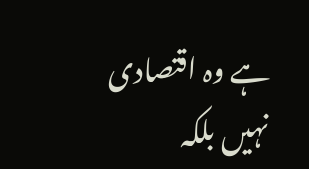ہے وہ اقتصادی نہیں بلکہ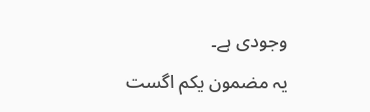وجودی ہے۔
یہ مضمون یکم اگست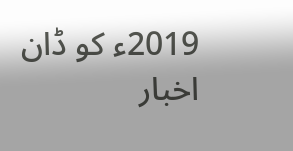2019ء کو ڈان اخبار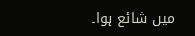میں شائع ہوا۔